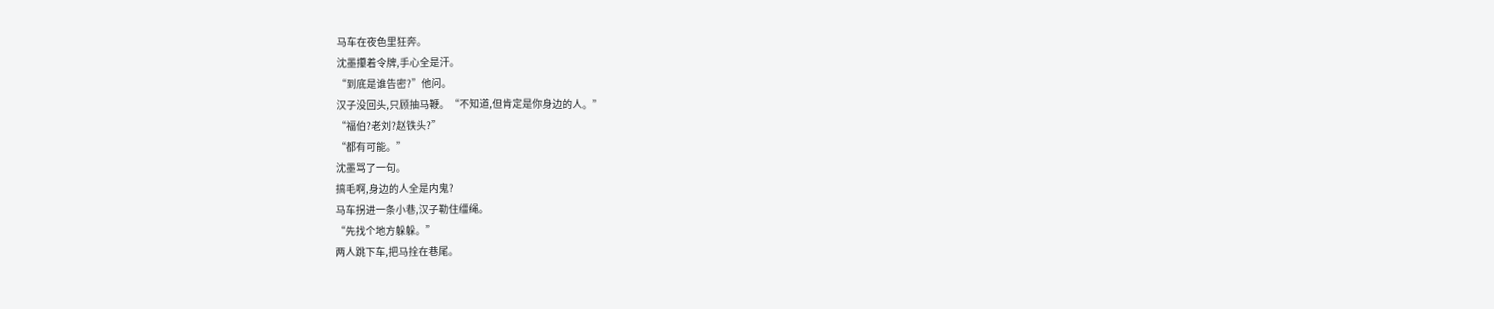马车在夜色里狂奔。
沈墨攥着令牌,手心全是汗。
“到底是谁告密?”他问。
汉子没回头,只顾抽马鞭。“不知道,但肯定是你身边的人。”
“福伯?老刘?赵铁头?”
“都有可能。”
沈墨骂了一句。
搞毛啊,身边的人全是内鬼?
马车拐进一条小巷,汉子勒住缰绳。
“先找个地方躲躲。”
两人跳下车,把马拴在巷尾。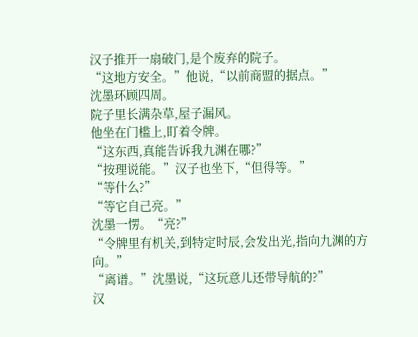汉子推开一扇破门,是个废弃的院子。
“这地方安全。”他说,“以前商盟的据点。”
沈墨环顾四周。
院子里长满杂草,屋子漏风。
他坐在门槛上,盯着令牌。
“这东西,真能告诉我九渊在哪?”
“按理说能。”汉子也坐下,“但得等。”
“等什么?”
“等它自己亮。”
沈墨一愣。“亮?”
“令牌里有机关,到特定时辰,会发出光,指向九渊的方向。”
“离谱。”沈墨说,“这玩意儿还带导航的?”
汉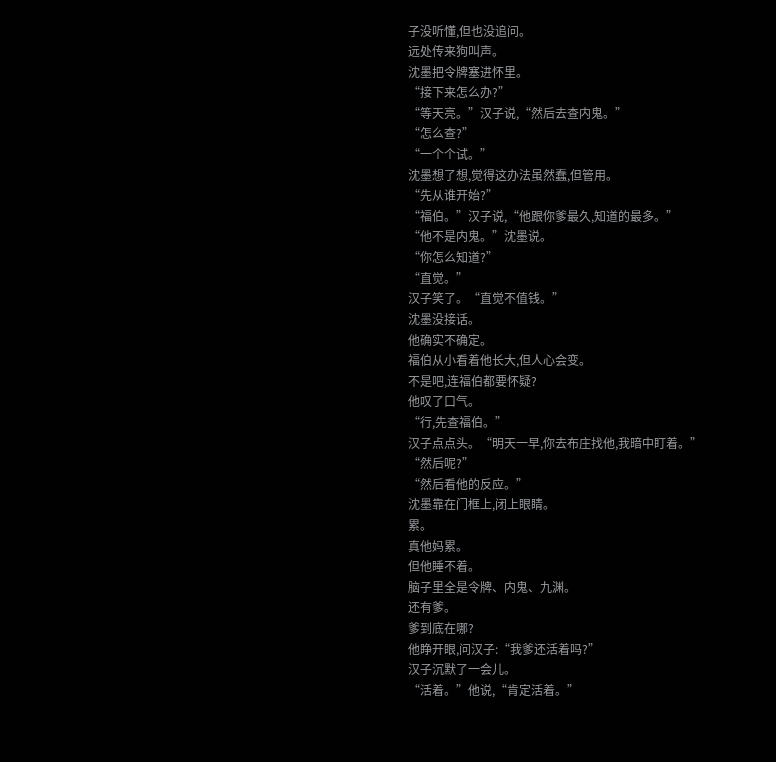子没听懂,但也没追问。
远处传来狗叫声。
沈墨把令牌塞进怀里。
“接下来怎么办?”
“等天亮。”汉子说,“然后去查内鬼。”
“怎么查?”
“一个个试。”
沈墨想了想,觉得这办法虽然蠢,但管用。
“先从谁开始?”
“福伯。”汉子说,“他跟你爹最久,知道的最多。”
“他不是内鬼。”沈墨说。
“你怎么知道?”
“直觉。”
汉子笑了。“直觉不值钱。”
沈墨没接话。
他确实不确定。
福伯从小看着他长大,但人心会变。
不是吧,连福伯都要怀疑?
他叹了口气。
“行,先查福伯。”
汉子点点头。“明天一早,你去布庄找他,我暗中盯着。”
“然后呢?”
“然后看他的反应。”
沈墨靠在门框上,闭上眼睛。
累。
真他妈累。
但他睡不着。
脑子里全是令牌、内鬼、九渊。
还有爹。
爹到底在哪?
他睁开眼,问汉子:“我爹还活着吗?”
汉子沉默了一会儿。
“活着。”他说,“肯定活着。”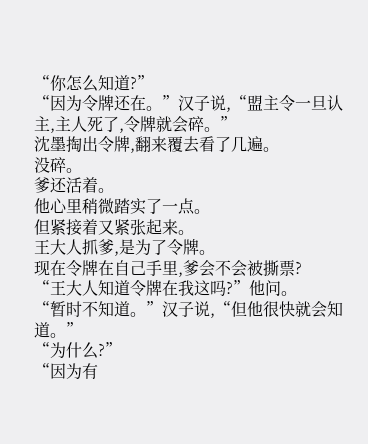“你怎么知道?”
“因为令牌还在。”汉子说,“盟主令一旦认主,主人死了,令牌就会碎。”
沈墨掏出令牌,翻来覆去看了几遍。
没碎。
爹还活着。
他心里稍微踏实了一点。
但紧接着又紧张起来。
王大人抓爹,是为了令牌。
现在令牌在自己手里,爹会不会被撕票?
“王大人知道令牌在我这吗?”他问。
“暂时不知道。”汉子说,“但他很快就会知道。”
“为什么?”
“因为有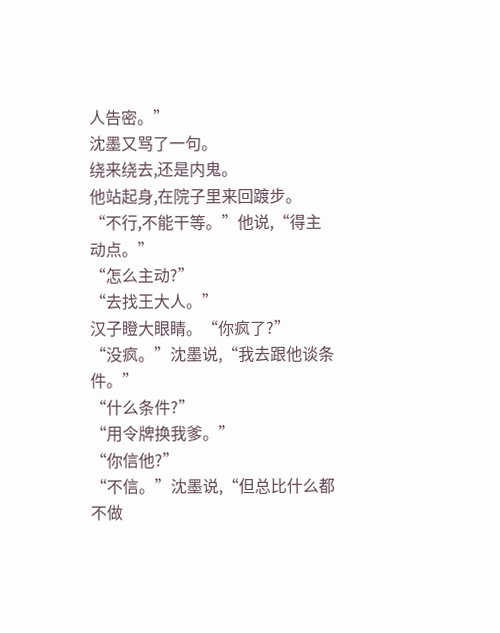人告密。”
沈墨又骂了一句。
绕来绕去,还是内鬼。
他站起身,在院子里来回踱步。
“不行,不能干等。”他说,“得主动点。”
“怎么主动?”
“去找王大人。”
汉子瞪大眼睛。“你疯了?”
“没疯。”沈墨说,“我去跟他谈条件。”
“什么条件?”
“用令牌换我爹。”
“你信他?”
“不信。”沈墨说,“但总比什么都不做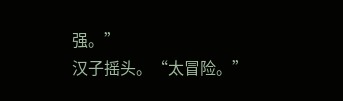强。”
汉子摇头。“太冒险。”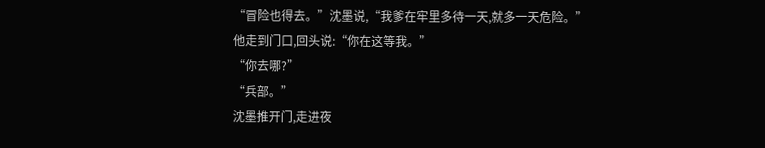“冒险也得去。”沈墨说,“我爹在牢里多待一天,就多一天危险。”
他走到门口,回头说:“你在这等我。”
“你去哪?”
“兵部。”
沈墨推开门,走进夜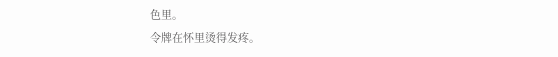色里。
令牌在怀里烫得发疼。